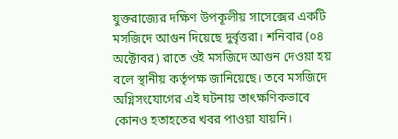যুক্তরাজ্যের দক্ষিণ উপকূলীয় সাসেক্সের একটি মসজিদে আগুন দিয়েছে দুর্বৃত্তরা। শনিবার (০৪ অক্টোবর) রাতে ওই মসজিদে আগুন দেওয়া হয় বলে স্থানীয় কর্তৃপক্ষ জানিয়েছে। তবে মসজিদে অগ্নিসংযোগের এই ঘটনায় তাৎক্ষণিকভাবে কোনও হতাহতের খবর পাওয়া যায়নি।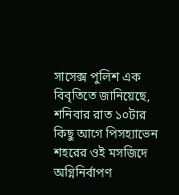সাসেক্স পুলিশ এক বিবৃতিতে জানিয়েছে, শনিবার রাত ১০টার কিছু আগে পিসহ্যাভেন শহরের ওই মসজিদে অগ্নিনির্বাপণ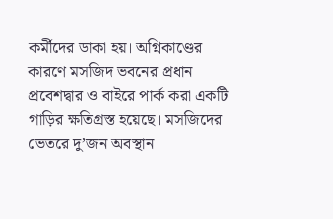কর্মীদের ডাকা হয়। অগ্নিকাণ্ডের কারণে মসজিদ ভবনের প্রধান প্রবেশদ্বার ও বাইরে পার্ক করা একটি গাড়ির ক্ষতিগ্রস্ত হয়েছে। মসজিদের ভেতরে দু’জন অবস্থান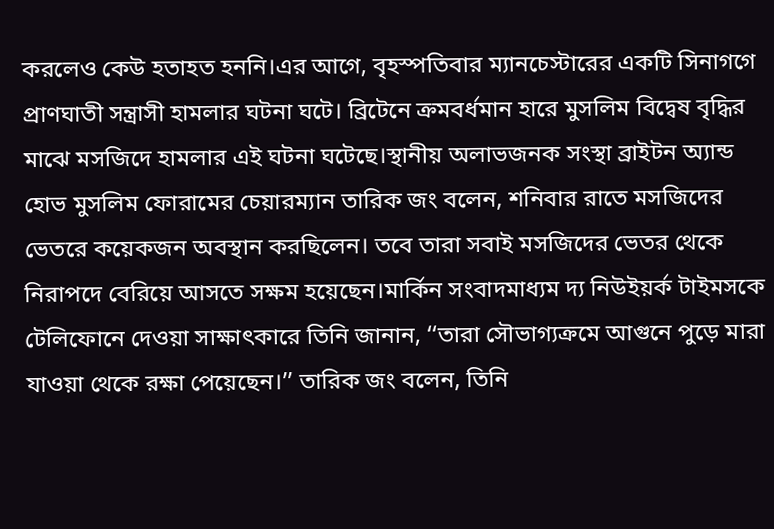করলেও কেউ হতাহত হননি।এর আগে, বৃহস্পতিবার ম্যানচেস্টারের একটি সিনাগগে প্রাণঘাতী সন্ত্রাসী হামলার ঘটনা ঘটে। ব্রিটেনে ক্রমবর্ধমান হারে মুসলিম বিদ্বেষ বৃদ্ধির মাঝে মসজিদে হামলার এই ঘটনা ঘটেছে।স্থানীয় অলাভজনক সংস্থা ব্রাইটন অ্যান্ড হোভ মুসলিম ফোরামের চেয়ারম্যান তারিক জং বলেন, শনিবার রাতে মসজিদের ভেতরে কয়েকজন অবস্থান করছিলেন। তবে তারা সবাই মসজিদের ভেতর থেকে নিরাপদে বেরিয়ে আসতে সক্ষম হয়েছেন।মার্কিন সংবাদমাধ্যম দ্য নিউইয়র্ক টাইমসকে টেলিফোনে দেওয়া সাক্ষাৎকারে তিনি জানান, ‘‘তারা সৌভাগ্যক্রমে আগুনে পুড়ে মারা যাওয়া থেকে রক্ষা পেয়েছেন।’’ তারিক জং বলেন, তিনি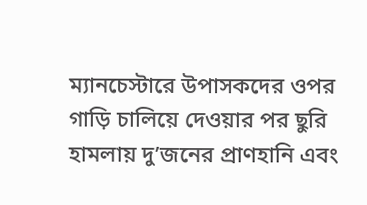ম্যানচেস্টারে উপাসকদের ওপর গাড়ি চালিয়ে দেওয়ার পর ছুরি হামলায় দু’জনের প্রাণহানি এবং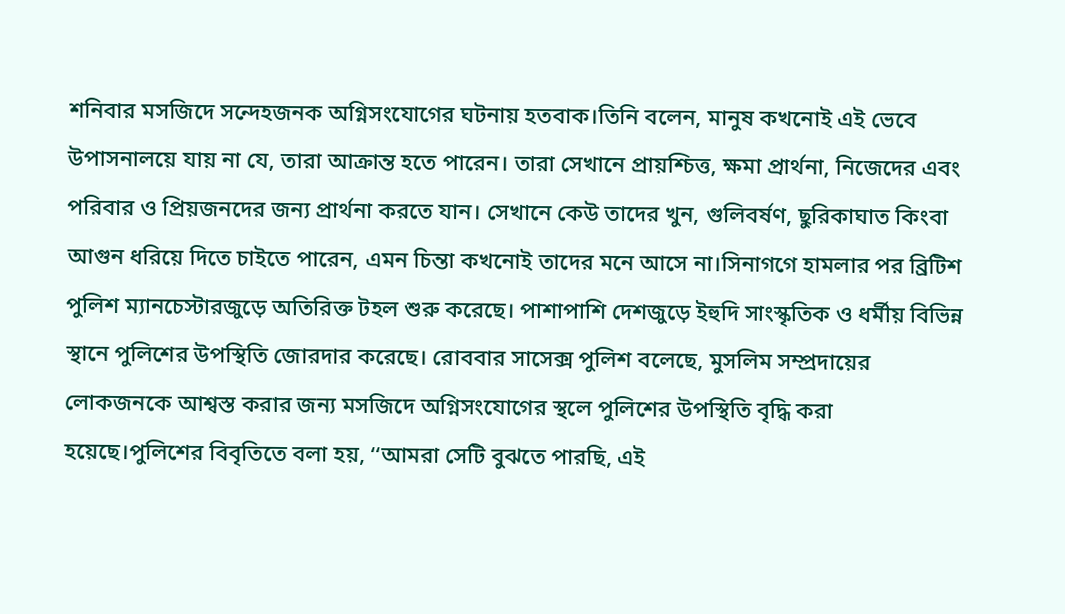শনিবার মসজিদে সন্দেহজনক অগ্নিসংযোগের ঘটনায় হতবাক।তিনি বলেন, মানুষ কখনোই এই ভেবে উপাসনালয়ে যায় না যে, তারা আক্রান্ত হতে পারেন। তারা সেখানে প্রায়শ্চিত্ত, ক্ষমা প্রার্থনা, নিজেদের এবং পরিবার ও প্রিয়জনদের জন্য প্রার্থনা করতে যান। সেখানে কেউ তাদের খুন, গুলিবর্ষণ, ছুরিকাঘাত কিংবা আগুন ধরিয়ে দিতে চাইতে পারেন, এমন চিন্তা কখনোই তাদের মনে আসে না।সিনাগগে হামলার পর ব্রিটিশ পুলিশ ম্যানচেস্টারজুড়ে অতিরিক্ত টহল শুরু করেছে। পাশাপাশি দেশজুড়ে ইহুদি সাংস্কৃতিক ও ধর্মীয় বিভিন্ন স্থানে পুলিশের উপস্থিতি জোরদার করেছে। রোববার সাসেক্স পুলিশ বলেছে, মুসলিম সম্প্রদায়ের লোকজনকে আশ্বস্ত করার জন্য মসজিদে অগ্নিসংযোগের স্থলে পুলিশের উপস্থিতি বৃদ্ধি করা হয়েছে।পুলিশের বিবৃতিতে বলা হয়, ‘‘আমরা সেটি বুঝতে পারছি, এই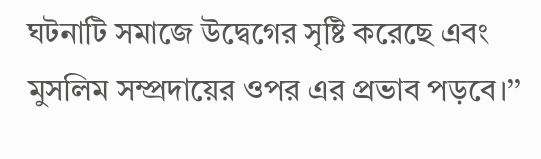ঘটনাটি সমাজে উদ্বেগের সৃষ্টি করেছে এবং মুসলিম সম্প্রদায়ের ওপর এর প্রভাব পড়বে।’’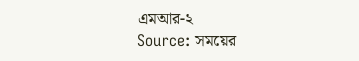এমআর-২
Source: সময়ের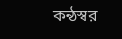কন্ঠস্বর